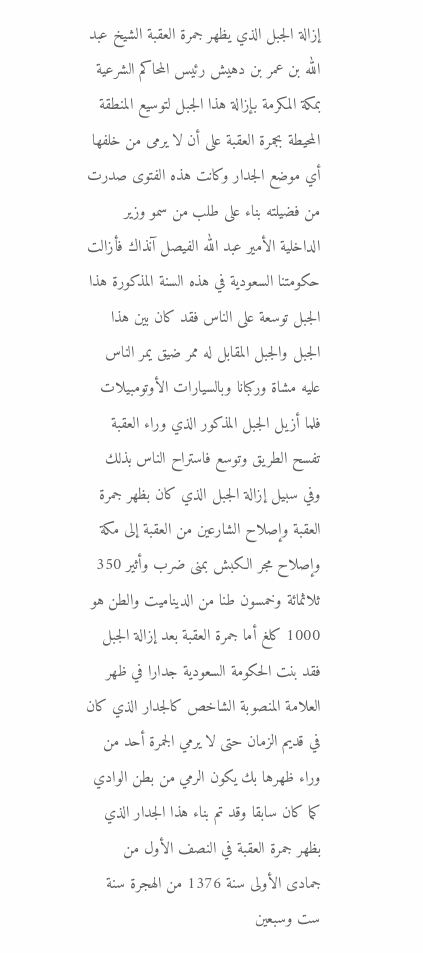إزالة الجبل الذي يظهر جمرة العقبة الشيخ عبد الله بن عمر بن دهيش رئيس المحاكم الشرعية بمكة المكرمة بإزالة هذا الجبل لتوسيع المنطقة المحيطة بجمرة العقبة على أن لا يرمى من خلفها أي موضع الجدار وكانت هذه الفتوى صدرت من فضيلته بناء على طلب من سمو وزير الداخلية الأمير عبد الله الفيصل آنذاك فأزالت حكومتنا السعودية في هذه السنة المذكورة هذا الجبل توسعة على الناس فقد كان بين هذا الجبل والجبل المقابل له ممر ضيق يمر الناس عليه مشاة وركبانا وبالسيارات الأوتومبيلات فلما أزيل الجبل المذكور الذي وراء العقبة تفسح الطريق وتوسع فاستراح الناس بذلك وفي سبيل إزالة الجبل الذي كان بظهر جمرة العقبة وإصلاح الشارعين من العقبة إلى مكة وإصلاح مجر الكبش بمنى ضرب وأثير 350 ثلاثمائة وخمسون طنا من الديناميت والطن هو 1000 كلغ أما جمرة العقبة بعد إزالة الجبل فقد بنت الحكومة السعودية جدارا في ظهر العلامة المنصوبة الشاخص كالجدار الذي كان في قديم الزمان حتى لا يرمي الجمرة أحد من وراء ظهرها بك يكون الرمي من بطن الوادي كما كان سابقا وقد تم بناء هذا الجدار الذي بظهر جمرة العقبة في النصف الأول من جمادى الأولى سنة 1376 من الهجرة سنة ست وسبعين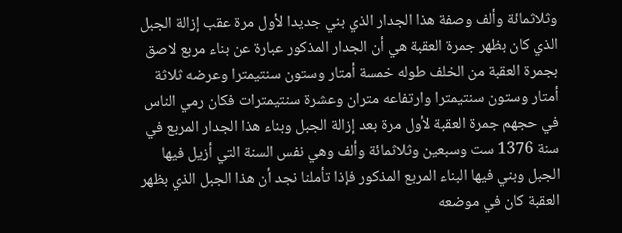وثلاثمائة وألف وصفة هذا الجدار الذي بني جديدا لأول مرة عقب إزالة الجبل الذي كان بظهر جمرة العقبة هي أن الجدار المذكور عبارة عن بناء مربع لاصق بجمرة العقبة من الخلف طوله خمسة أمتار وستون سنتيمترا وعرضه ثلاثة أمتار وستون سنتيمترا وارتفاعه متران وعشرة سنتيمترات فكان رمي الناس في حجهم جمرة العقبة لأول مرة بعد إزالة الجبل وبناء هذا الجدار المربع في سنة 1376 ست وسبعين وثلاثمائة وألف وهي نفس السنة التي أزيل فيها الجبل وبني فيها البناء المربع المذكور فإذا تأملنا نجد أن هذا الجبل الذي بظهر العقبة كان في موضعه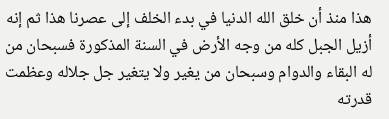هذا منذ أن خلق الله الدنيا في بدء الخلف إلى عصرنا هذا ثم إنه أزيل الجبل كله من وجه الأرض في السنة المذكورة فسبحان من له البقاء والدوام وسبحان من يغير ولا يتغير جل جلاله وعظمت قدرته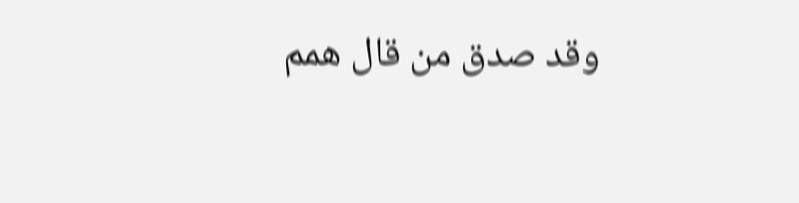وقد صدق من قال همم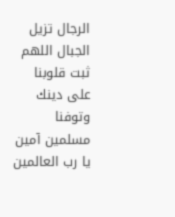الرجال تزيل الجبال اللهم ثبت قلوبنا على دينك وتوفنا مسلمين آمين يا رب العالمين